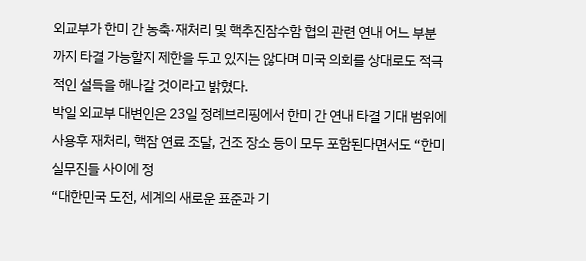외교부가 한미 간 농축·재처리 및 핵추진잠수함 협의 관련 연내 어느 부분까지 타결 가능할지 제한을 두고 있지는 않다며 미국 의회를 상대로도 적극적인 설득을 해나갈 것이라고 밝혔다.
박일 외교부 대변인은 23일 정례브리핑에서 한미 간 연내 타결 기대 범위에 사용후 재처리, 핵잠 연료 조달, 건조 장소 등이 모두 포함된다면서도 “한미 실무진들 사이에 정
“대한민국 도전, 세계의 새로운 표준과 기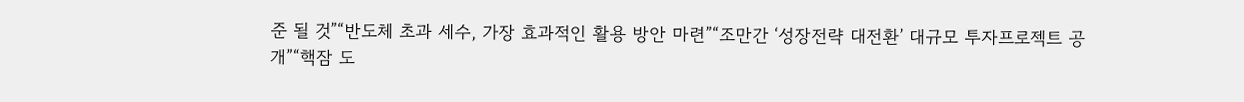준 될 것”“반도체 초과 세수, 가장 효과적인 활용 방안 마련”“조만간 ‘성장전략 대전환’ 대규모 투자프로젝트 공개”“핵잠 도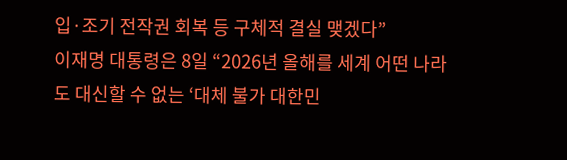입·조기 전작권 회복 등 구체적 결실 맺겠다”
이재명 대통령은 8일 “2026년 올해를 세계 어떤 나라도 대신할 수 없는 ‘대체 불가 대한민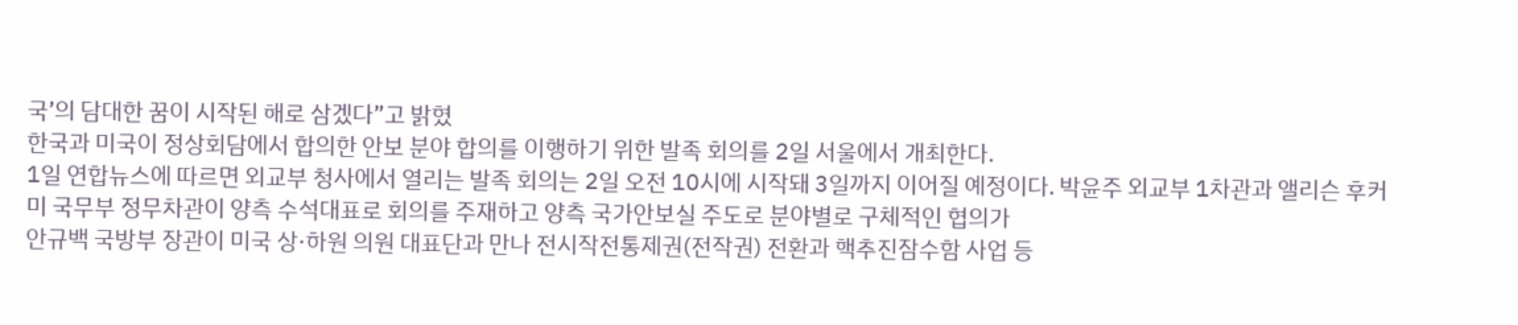국’의 담대한 꿈이 시작된 해로 삼겠다”고 밝혔
한국과 미국이 정상회담에서 합의한 안보 분야 합의를 이행하기 위한 발족 회의를 2일 서울에서 개최한다.
1일 연합뉴스에 따르면 외교부 청사에서 열리는 발족 회의는 2일 오전 10시에 시작돼 3일까지 이어질 예정이다. 박윤주 외교부 1차관과 앨리슨 후커 미 국무부 정무차관이 양측 수석대표로 회의를 주재하고 양측 국가안보실 주도로 분야별로 구체적인 협의가
안규백 국방부 장관이 미국 상·하원 의원 대표단과 만나 전시작전통제권(전작권) 전환과 핵추진잠수함 사업 등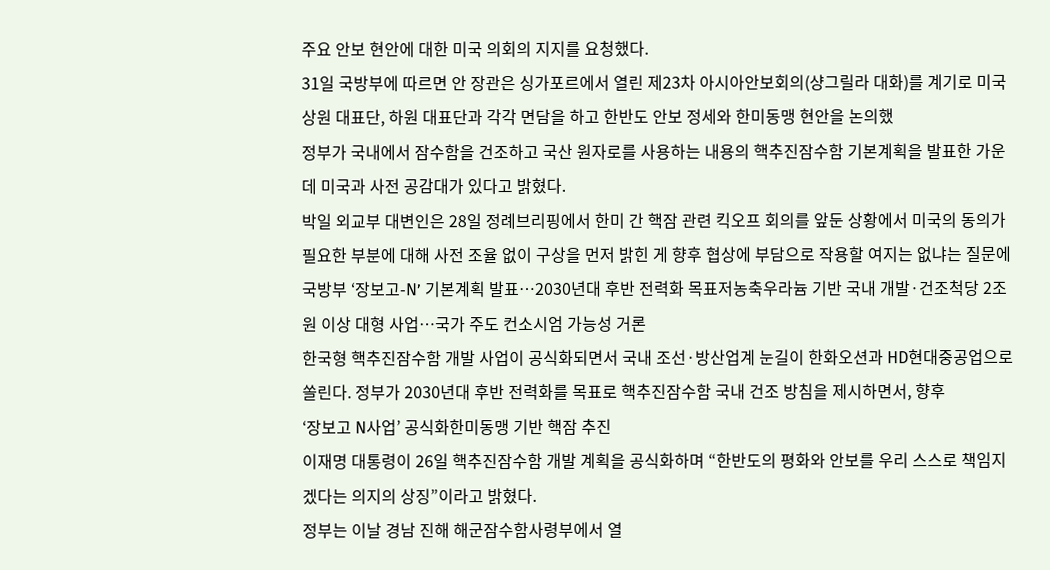주요 안보 현안에 대한 미국 의회의 지지를 요청했다.
31일 국방부에 따르면 안 장관은 싱가포르에서 열린 제23차 아시아안보회의(샹그릴라 대화)를 계기로 미국 상원 대표단, 하원 대표단과 각각 면담을 하고 한반도 안보 정세와 한미동맹 현안을 논의했
정부가 국내에서 잠수함을 건조하고 국산 원자로를 사용하는 내용의 핵추진잠수함 기본계획을 발표한 가운데 미국과 사전 공감대가 있다고 밝혔다.
박일 외교부 대변인은 28일 정례브리핑에서 한미 간 핵잠 관련 킥오프 회의를 앞둔 상황에서 미국의 동의가 필요한 부분에 대해 사전 조율 없이 구상을 먼저 밝힌 게 향후 협상에 부담으로 작용할 여지는 없냐는 질문에
국방부 ‘장보고-N’ 기본계획 발표…2030년대 후반 전력화 목표저농축우라늄 기반 국내 개발·건조척당 2조원 이상 대형 사업…국가 주도 컨소시엄 가능성 거론
한국형 핵추진잠수함 개발 사업이 공식화되면서 국내 조선·방산업계 눈길이 한화오션과 HD현대중공업으로 쏠린다. 정부가 2030년대 후반 전력화를 목표로 핵추진잠수함 국내 건조 방침을 제시하면서, 향후
‘장보고 N사업’ 공식화한미동맹 기반 핵잠 추진
이재명 대통령이 26일 핵추진잠수함 개발 계획을 공식화하며 “한반도의 평화와 안보를 우리 스스로 책임지겠다는 의지의 상징”이라고 밝혔다.
정부는 이날 경남 진해 해군잠수함사령부에서 열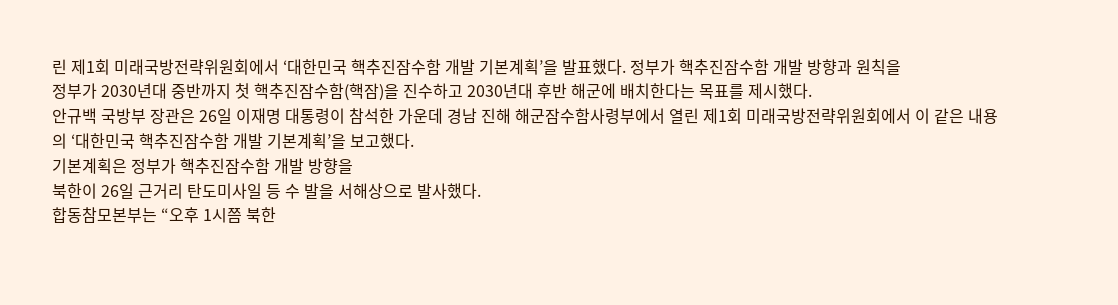린 제1회 미래국방전략위원회에서 ‘대한민국 핵추진잠수함 개발 기본계획’을 발표했다. 정부가 핵추진잠수함 개발 방향과 원칙을
정부가 2030년대 중반까지 첫 핵추진잠수함(핵잠)을 진수하고 2030년대 후반 해군에 배치한다는 목표를 제시했다.
안규백 국방부 장관은 26일 이재명 대통령이 참석한 가운데 경남 진해 해군잠수함사령부에서 열린 제1회 미래국방전략위원회에서 이 같은 내용의 ‘대한민국 핵추진잠수함 개발 기본계획’을 보고했다.
기본계획은 정부가 핵추진잠수함 개발 방향을
북한이 26일 근거리 탄도미사일 등 수 발을 서해상으로 발사했다.
합동참모본부는 “오후 1시쯤 북한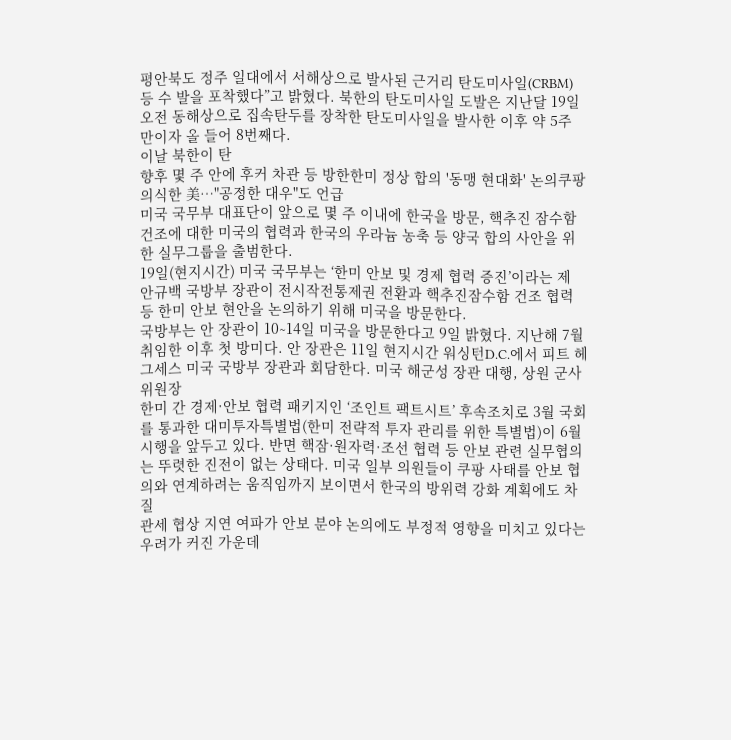평안북도 정주 일대에서 서해상으로 발사된 근거리 탄도미사일(CRBM) 등 수 발을 포착했다”고 밝혔다. 북한의 탄도미사일 도발은 지난달 19일 오전 동해상으로 집속탄두를 장착한 탄도미사일을 발사한 이후 약 5주 만이자 올 들어 8번째다.
이날 북한이 탄
향후 몇 주 안에 후커 차관 등 방한한미 정상 합의 '동맹 현대화' 논의쿠팡 의식한 美⋯"공정한 대우"도 언급
미국 국무부 대표단이 앞으로 몇 주 이내에 한국을 방문, 핵추진 잠수함 건조에 대한 미국의 협력과 한국의 우라늄 농축 등 양국 합의 사안을 위한 실무그룹을 출범한다.
19일(현지시간) 미국 국무부는 ‘한미 안보 및 경제 협력 증진’이라는 제
안규백 국방부 장관이 전시작전통제권 전환과 핵추진잠수함 건조 협력 등 한미 안보 현안을 논의하기 위해 미국을 방문한다.
국방부는 안 장관이 10∼14일 미국을 방문한다고 9일 밝혔다. 지난해 7월 취임한 이후 첫 방미다. 안 장관은 11일 현지시간 워싱턴D.C.에서 피트 헤그세스 미국 국방부 장관과 회담한다. 미국 해군성 장관 대행, 상원 군사위원장
한미 간 경제·안보 협력 패키지인 ‘조인트 팩트시트’ 후속조치로 3월 국회를 통과한 대미투자특별법(한미 전략적 투자 관리를 위한 특별법)이 6월 시행을 앞두고 있다. 반면 핵잠·원자력·조선 협력 등 안보 관련 실무협의는 뚜렷한 진전이 없는 상태다. 미국 일부 의원들이 쿠팡 사태를 안보 협의와 연계하려는 움직임까지 보이면서 한국의 방위력 강화 계획에도 차질
관세 협상 지연 여파가 안보 분야 논의에도 부정적 영향을 미치고 있다는 우려가 커진 가운데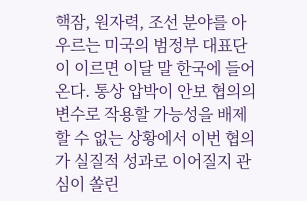핵잠, 원자력, 조선 분야를 아우르는 미국의 범정부 대표단이 이르면 이달 말 한국에 들어온다. 통상 압박이 안보 협의의 변수로 작용할 가능성을 배제할 수 없는 상황에서 이번 협의가 실질적 성과로 이어질지 관심이 쏠린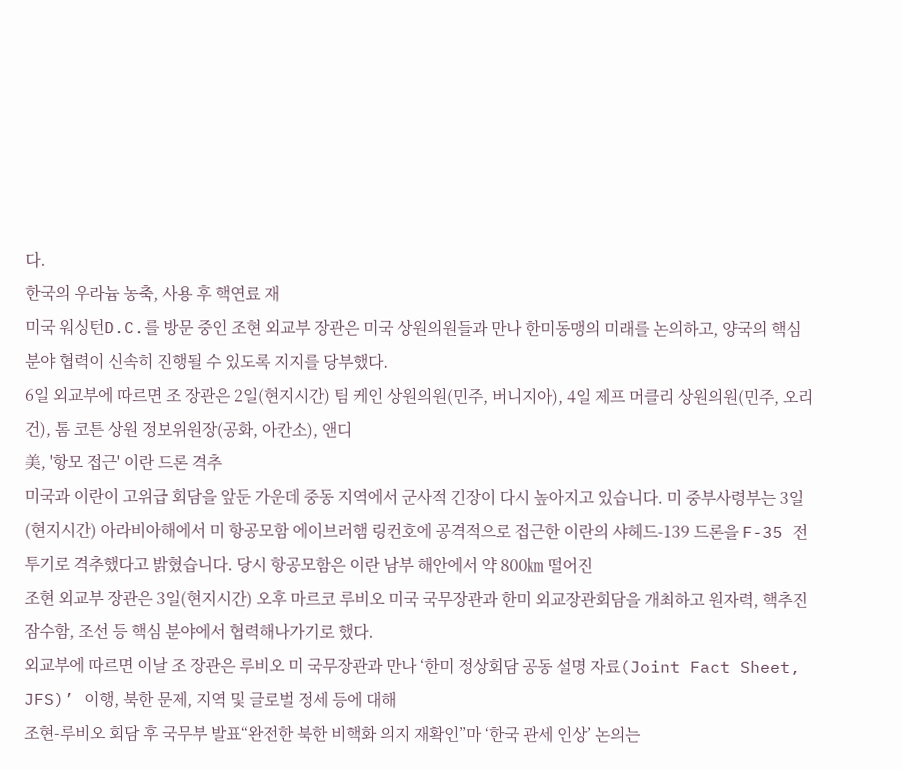다.
한국의 우라늄 농축, 사용 후 핵연료 재
미국 워싱턴D.C.를 방문 중인 조현 외교부 장관은 미국 상원의원들과 만나 한미동맹의 미래를 논의하고, 양국의 핵심 분야 협력이 신속히 진행될 수 있도록 지지를 당부했다.
6일 외교부에 따르면 조 장관은 2일(현지시간) 팀 케인 상원의원(민주, 버니지아), 4일 제프 머클리 상원의원(민주, 오리건), 톰 코튼 상원 정보위원장(공화, 아칸소), 앤디
美, '항모 접근' 이란 드론 격추
미국과 이란이 고위급 회담을 앞둔 가운데 중동 지역에서 군사적 긴장이 다시 높아지고 있습니다. 미 중부사령부는 3일(현지시간) 아라비아해에서 미 항공모함 에이브러햄 링컨호에 공격적으로 접근한 이란의 샤헤드-139 드론을 F-35 전투기로 격추했다고 밝혔습니다. 당시 항공모함은 이란 남부 해안에서 약 800㎞ 떨어진
조현 외교부 장관은 3일(현지시간) 오후 마르코 루비오 미국 국무장관과 한미 외교장관회담을 개최하고 원자력, 핵추진잠수함, 조선 등 핵심 분야에서 협력해나가기로 했다.
외교부에 따르면 이날 조 장관은 루비오 미 국무장관과 만나 ‘한미 정상회담 공동 설명 자료(Joint Fact Sheet, JFS)’ 이행, 북한 문제, 지역 및 글로벌 정세 등에 대해
조현-루비오 회담 후 국무부 발표“완전한 북한 비핵화 의지 재확인”마 ‘한국 관세 인상’ 논의는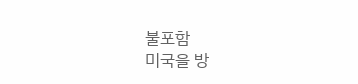불포함
미국을 방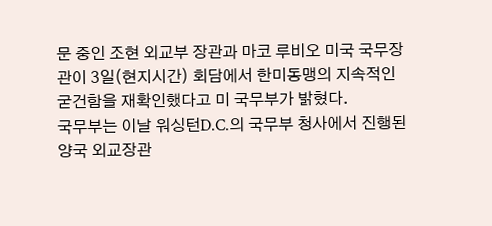문 중인 조현 외교부 장관과 마코 루비오 미국 국무장관이 3일(현지시간) 회담에서 한미동맹의 지속적인 굳건함을 재확인했다고 미 국무부가 밝혔다.
국무부는 이날 워싱턴D.C.의 국무부 청사에서 진행된 양국 외교장관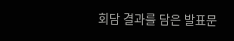회담 결과를 담은 발표문